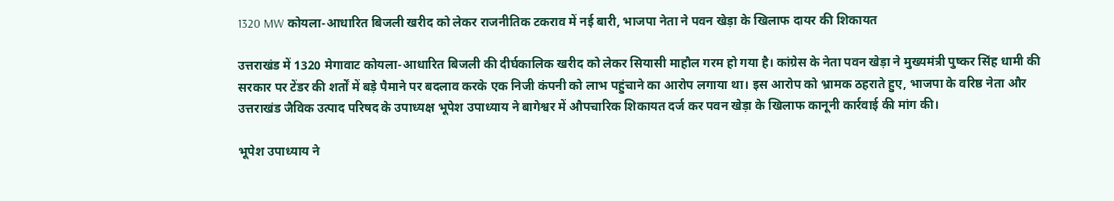1320 MW कोयला‑आधारित बिजली खरीद को लेकर राजनीतिक टकराव में नई बारी, भाजपा नेता ने पवन खेड़ा के खिलाफ दायर की शिकायत

उत्तराखंड में 1320 मेगावाट कोयला‑आधारित बिजली की दीर्घकालिक खरीद को लेकर सियासी माहौल गरम हो गया है। कांग्रेस के नेता पवन खेड़ा ने मुख्यमंत्री पुष्कर सिंह धामी की सरकार पर टेंडर की शर्तों में बड़े पैमाने पर बदलाव करके एक निजी कंपनी को लाभ पहुंचाने का आरोप लगाया था। इस आरोप को भ्रामक ठहराते हुए, भाजपा के वरिष्ठ नेता और उत्तराखंड जैविक उत्पाद परिषद के उपाध्यक्ष भूपेश उपाध्याय ने बागेश्वर में औपचारिक शिकायत दर्ज कर पवन खेड़ा के खिलाफ कानूनी कार्रवाई की मांग की।

भूपेश उपाध्याय ने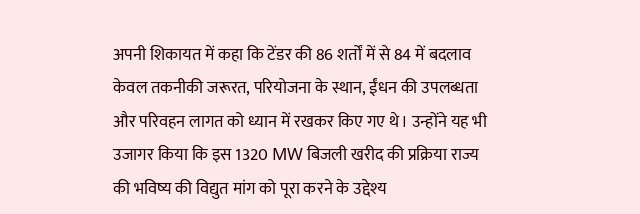अपनी शिकायत में कहा कि टेंडर की 86 शर्तों में से 84 में बदलाव केवल तकनीकी जरूरत, परियोजना के स्थान, ईंधन की उपलब्धता और परिवहन लागत को ध्यान में रखकर किए गए थे। उन्होंने यह भी उजागर किया कि इस 1320 MW बिजली खरीद की प्रक्रिया राज्य की भविष्य की विद्युत मांग को पूरा करने के उद्देश्य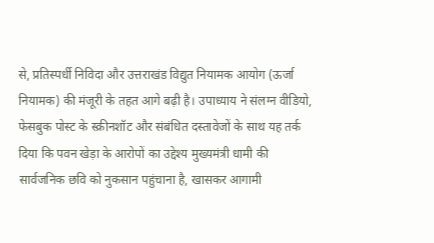से, प्रतिस्पर्धी निविदा और उत्तराखंड विद्युत नियामक आयोग (ऊर्जा नियामक) की मंजूरी के तहत आगे बढ़ी है। उपाध्याय ने संलग्न वीडियो, फेसबुक पोस्ट के स्क्रीनशॉट और संबंधित दस्तावेजों के साथ यह तर्क दिया कि पवन खेड़ा के आरोपों का उद्देश्य मुख्यमंत्री धामी की सार्वजनिक छवि को नुकसान पहुंचाना है, खासकर आगामी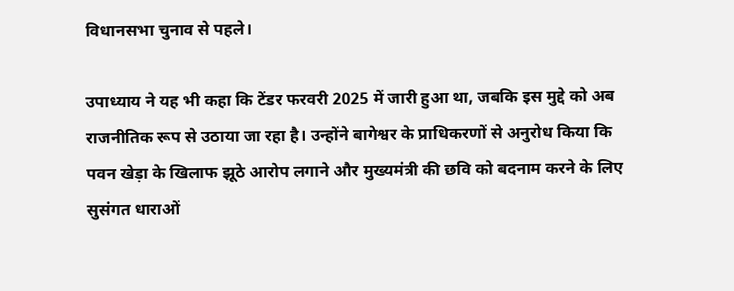विधानसभा चुनाव से पहले।

उपाध्याय ने यह भी कहा कि टेंडर फरवरी 2025 में जारी हुआ था, जबकि इस मुद्दे को अब राजनीतिक रूप से उठाया जा रहा है। उन्होंने बागेश्वर के प्राधिकरणों से अनुरोध किया कि पवन खेड़ा के खिलाफ झूठे आरोप लगाने और मुख्यमंत्री की छवि को बदनाम करने के लिए सुसंगत धाराओं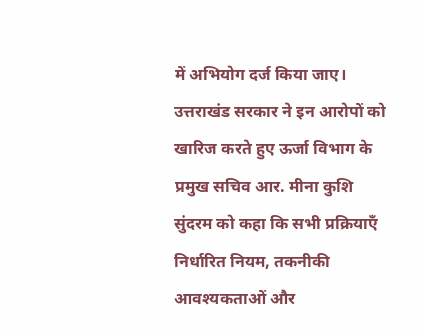में अभियोग दर्ज किया जाए। उत्तराखंड सरकार ने इन आरोपों को खारिज करते हुए ऊर्जा विभाग के प्रमुख सचिव आर. मीना कुशि सुंदरम को कहा कि सभी प्रक्रियाएँ निर्धारित नियम, तकनीकी आवश्यकताओं और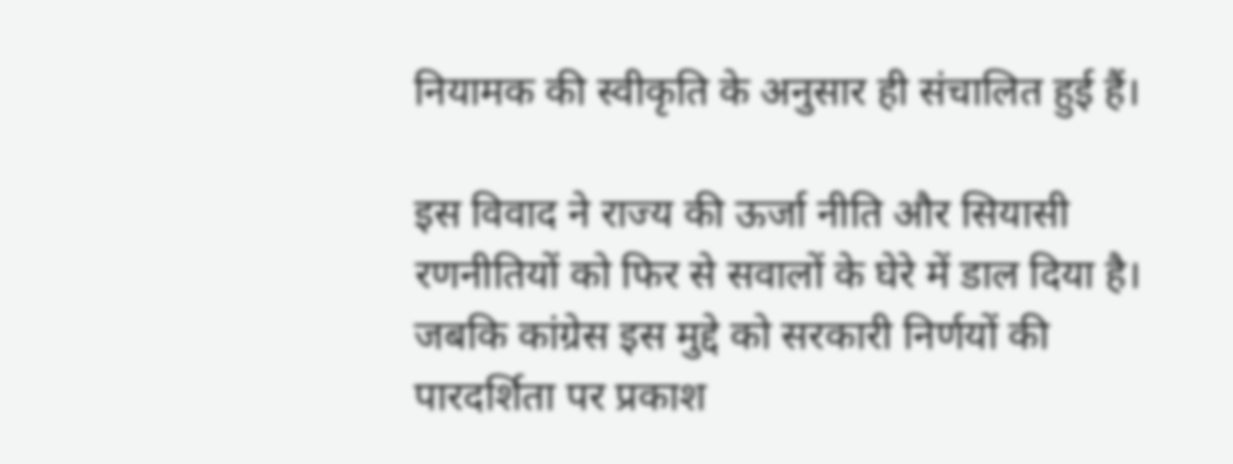नियामक की स्वीकृति के अनुसार ही संचालित हुई हैं।

इस विवाद ने राज्य की ऊर्जा नीति और सियासी रणनीतियों को फिर से सवालों के घेरे में डाल दिया है। जबकि कांग्रेस इस मुद्दे को सरकारी निर्णयों की पारदर्शिता पर प्रकाश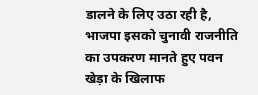डालने के लिए उठा रही है, भाजपा इसको चुनावी राजनीति का उपकरण मानते हुए पवन खेड़ा के खिलाफ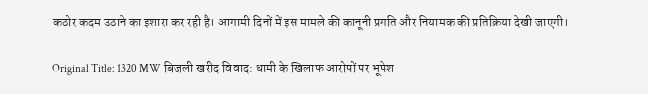कठोर कदम उठाने का इशारा कर रही है। आगामी दिनों में इस मामले की कानूनी प्रगति और नियामक की प्रतिक्रिया देखी जाएगी।

Original Title: 1320 MW बिजली खरीद विवाद: धामी के खिलाफ आरोपों पर भूपेश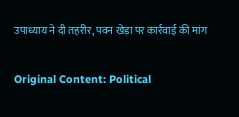उपाध्याय ने दी तहरीर, पवन खेड़ा पर कार्रवाई की मांग

Original Content: Political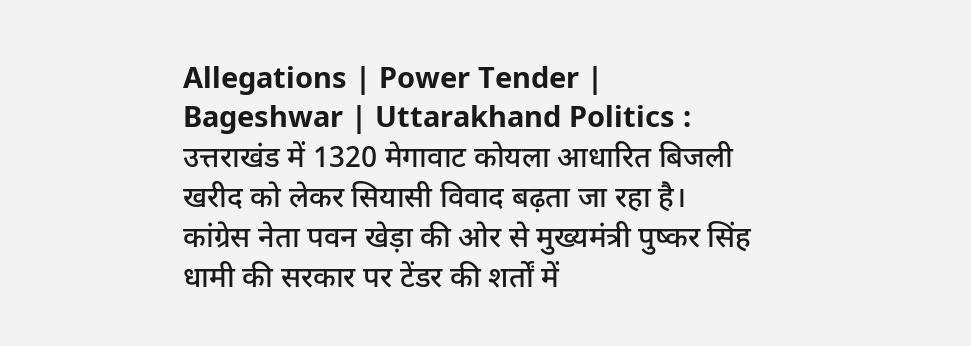Allegations | Power Tender | Bageshwar | Uttarakhand Politics : उत्तराखंड में 1320 मेगावाट कोयला आधारित बिजली खरीद को लेकर सियासी विवाद बढ़ता जा रहा है। कांग्रेस नेता पवन खेड़ा की ओर से मुख्यमंत्री पुष्कर सिंह धामी की सरकार पर टेंडर की शर्तों में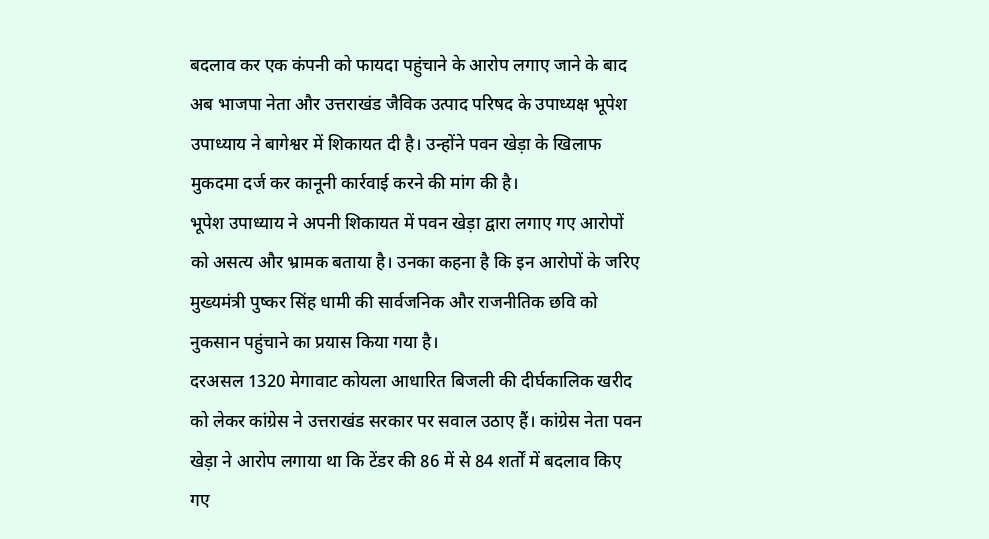बदलाव कर एक कंपनी को फायदा पहुंचाने के आरोप लगाए जाने के बाद अब भाजपा नेता और उत्तराखंड जैविक उत्पाद परिषद के उपाध्यक्ष भूपेश उपाध्याय ने बागेश्वर में शिकायत दी है। उन्होंने पवन खेड़ा के खिलाफ मुकदमा दर्ज कर कानूनी कार्रवाई करने की मांग की है।
भूपेश उपाध्याय ने अपनी शिकायत में पवन खेड़ा द्वारा लगाए गए आरोपों को असत्य और भ्रामक बताया है। उनका कहना है कि इन आरोपों के जरिए मुख्यमंत्री पुष्कर सिंह धामी की सार्वजनिक और राजनीतिक छवि को नुकसान पहुंचाने का प्रयास किया गया है।
दरअसल 1320 मेगावाट कोयला आधारित बिजली की दीर्घकालिक खरीद को लेकर कांग्रेस ने उत्तराखंड सरकार पर सवाल उठाए हैं। कांग्रेस नेता पवन खेड़ा ने आरोप लगाया था कि टेंडर की 86 में से 84 शर्तों में बदलाव किए गए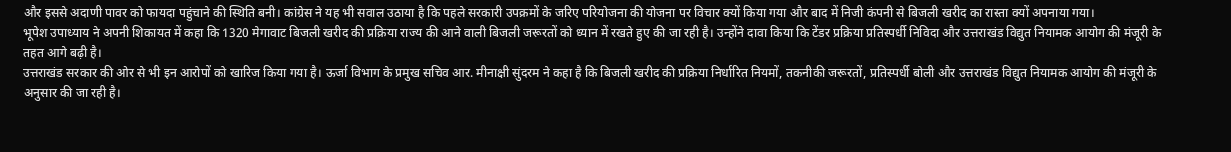और इससे अदाणी पावर को फायदा पहुंचाने की स्थिति बनी। कांग्रेस ने यह भी सवाल उठाया है कि पहले सरकारी उपक्रमों के जरिए परियोजना की योजना पर विचार क्यों किया गया और बाद में निजी कंपनी से बिजली खरीद का रास्ता क्यों अपनाया गया।
भूपेश उपाध्याय ने अपनी शिकायत में कहा कि 1320 मेगावाट बिजली खरीद की प्रक्रिया राज्य की आने वाली बिजली जरूरतों को ध्यान में रखते हुए की जा रही है। उन्होंने दावा किया कि टेंडर प्रक्रिया प्रतिस्पर्धी निविदा और उत्तराखंड विद्युत नियामक आयोग की मंजूरी के तहत आगे बढ़ी है।
उत्तराखंड सरकार की ओर से भी इन आरोपों को खारिज किया गया है। ऊर्जा विभाग के प्रमुख सचिव आर. मीनाक्षी सुंदरम ने कहा है कि बिजली खरीद की प्रक्रिया निर्धारित नियमों, तकनीकी जरूरतों, प्रतिस्पर्धी बोली और उत्तराखंड विद्युत नियामक आयोग की मंजूरी के अनुसार की जा रही है।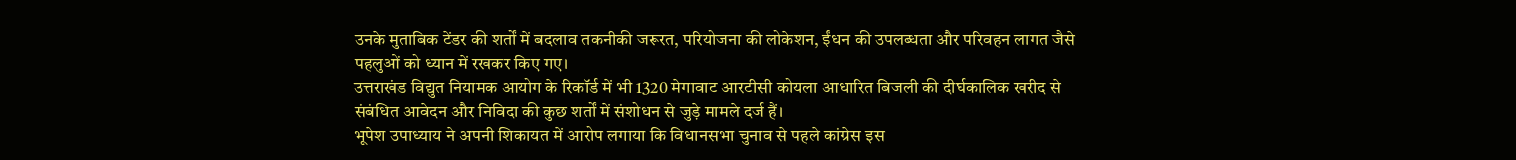उनके मुताबिक टेंडर की शर्तों में बदलाव तकनीकी जरूरत, परियोजना की लोकेशन, ईंधन की उपलब्धता और परिवहन लागत जैसे पहलुओं को ध्यान में रखकर किए गए।
उत्तराखंड विद्युत नियामक आयोग के रिकॉर्ड में भी 1320 मेगावाट आरटीसी कोयला आधारित बिजली की दीर्घकालिक खरीद से संबंधित आवेदन और निविदा की कुछ शर्तों में संशोधन से जुड़े मामले दर्ज हैं।
भूपेश उपाध्याय ने अपनी शिकायत में आरोप लगाया कि विधानसभा चुनाव से पहले कांग्रेस इस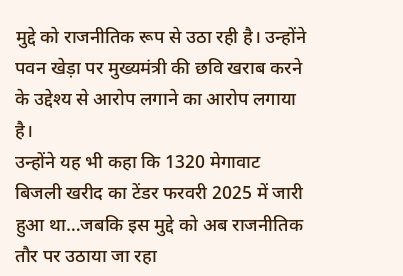मुद्दे को राजनीतिक रूप से उठा रही है। उन्होंने पवन खेड़ा पर मुख्यमंत्री की छवि खराब करने के उद्देश्य से आरोप लगाने का आरोप लगाया है।
उन्होंने यह भी कहा कि 1320 मेगावाट बिजली खरीद का टेंडर फरवरी 2025 में जारी हुआ था…जबकि इस मुद्दे को अब राजनीतिक तौर पर उठाया जा रहा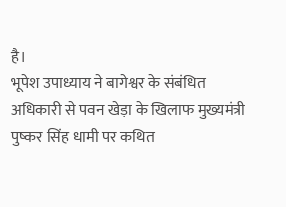है।
भूपेश उपाध्याय ने बागेश्वर के संबंधित अधिकारी से पवन खेड़ा के खिलाफ मुख्यमंत्री पुष्कर सिंह धामी पर कथित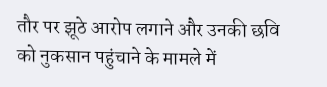तौर पर झूठे आरोप लगाने और उनकी छवि को नुकसान पहुंचाने के मामले में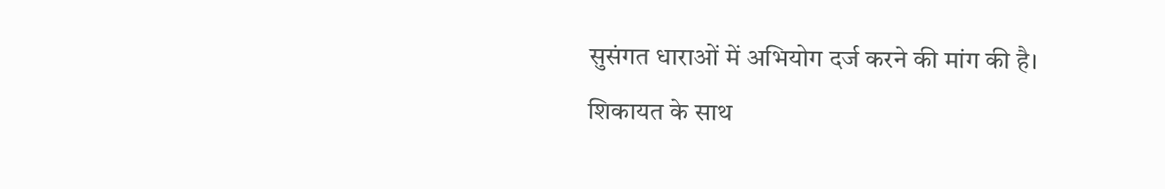सुसंगत धाराओं में अभियोग दर्ज करने की मांग की है।
शिकायत के साथ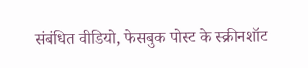संबंधित वीडियो, फेसबुक पोस्ट के स्क्रीनशॉट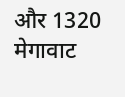और 1320 मेगावाट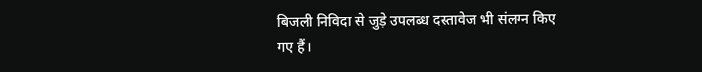बिजली निविदा से जुड़े उपलब्ध दस्तावेज भी संलग्न किए गए हैं।